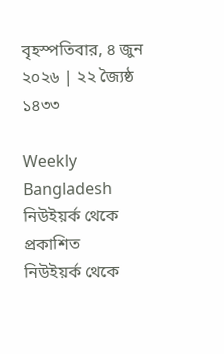বৃহস্পতিবার, ৪ জুন ২০২৬ | ২২ জ্যৈষ্ঠ ১৪৩৩

Weekly Bangladesh নিউইয়র্ক থেকে প্রকাশিত
নিউইয়র্ক থেকে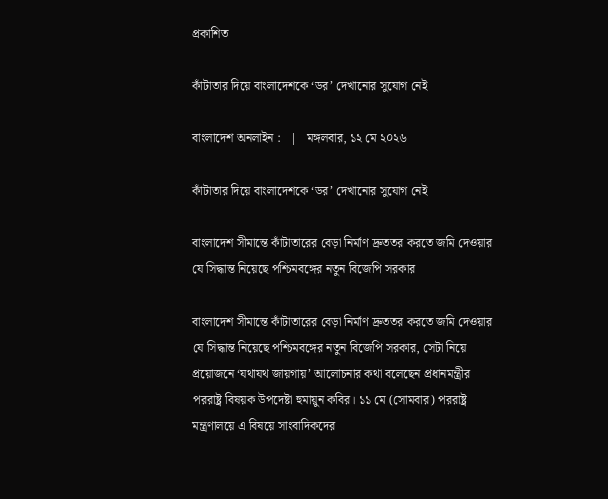প্রকাশিত

কাঁটাতার দিয়ে বাংলাদেশকে ‘ডর’ দেখানোর সুযোগ নেই

বাংলাদেশ অনলাইন :   |   মঙ্গলবার, ১২ মে ২০২৬

কাঁটাতার দিয়ে বাংলাদেশকে ‘ডর’ দেখানোর সুযোগ নেই

বাংলাদেশ সীমান্তে কাঁটাতারের বেড়া নির্মাণ দ্রুততর করতে জমি দেওয়ার যে সিদ্ধান্ত নিয়েছে পশ্চিমবঙ্গের নতুন বিজেপি সরকার

বাংলাদেশ সীমান্তে কাঁটাতারের বেড়া নির্মাণ দ্রুততর করতে জমি দেওয়ার যে সিদ্ধান্ত নিয়েছে পশ্চিমবঙ্গের নতুন বিজেপি সরকার, সেটা নিয়ে প্রয়োজনে ‘যথাযথ জায়গায়’ আলোচনার কথা বলেছেন প্রধানমন্ত্রীর পররাষ্ট্র বিষয়ক উপদেষ্টা হুমায়ুন কবির। ১১ মে (সোমবার) পররাষ্ট্র মন্ত্রণালয়ে এ বিষয়ে সাংবাদিকদের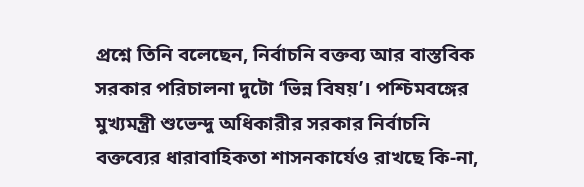প্রশ্নে তিনি বলেছেন, নির্বাচনি বক্তব্য আর বাস্তবিক সরকার পরিচালনা দুটো ‘ভিন্ন বিষয়’। পশ্চিমবঙ্গের মুখ্যমন্ত্রী শুভেন্দু অধিকারীর সরকার নির্বাচনি বক্তব্যের ধারাবাহিকতা শাসনকার্যেও রাখছে কি-না,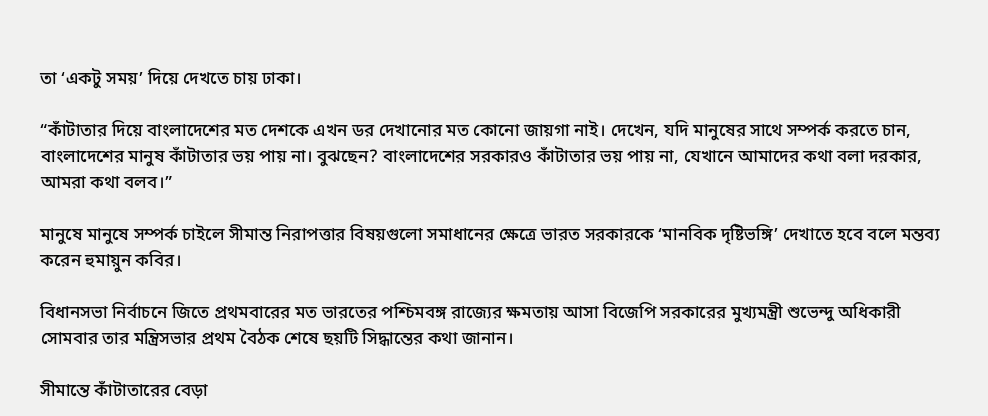তা ‘একটু সময়’ দিয়ে দেখতে চায় ঢাকা।

“কাঁটাতার দিয়ে বাংলাদেশের মত দেশকে এখন ডর দেখানোর মত কোনো জায়গা নাই। দেখেন, যদি মানুষের সাথে সম্পর্ক করতে চান, বাংলাদেশের মানুষ কাঁটাতার ভয় পায় না। বুঝছেন? বাংলাদেশের সরকারও কাঁটাতার ভয় পায় না, যেখানে আমাদের কথা বলা দরকার, আমরা কথা বলব।”

মানুষে মানুষে সম্পর্ক চাইলে সীমান্ত নিরাপত্তার বিষয়গুলো সমাধানের ক্ষেত্রে ভারত সরকারকে ‘মানবিক দৃষ্টিভঙ্গি’ দেখাতে হবে বলে মন্তব্য করেন হুমায়ুন কবির।

বিধানসভা নির্বাচনে জিতে প্রথমবারের মত ভারতের পশ্চিমবঙ্গ রাজ্যের ক্ষমতায় আসা বিজেপি সরকারের মুখ্যমন্ত্রী শুভেন্দু অধিকারী সোমবার তার মন্ত্রিসভার প্রথম বৈঠক শেষে ছয়টি সিদ্ধান্তের কথা জানান।

সীমান্তে কাঁটাতারের বেড়া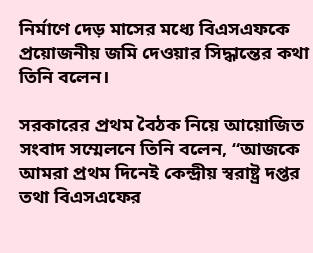নির্মাণে দেড় মাসের মধ্যে বিএসএফকে প্রয়োজনীয় জমি দেওয়ার সিদ্ধান্তের কথা তিনি বলেন।

সরকারের প্রথম বৈঠক নিয়ে আয়োজিত সংবাদ সম্মেলনে তিনি বলেন, “আজকে আমরা প্রথম দিনেই কেন্দ্রীয় স্বরাষ্ট্র দপ্তর তথা বিএসএফের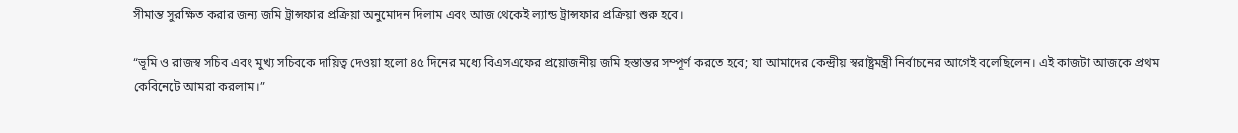সীমান্ত সুরক্ষিত করার জন্য জমি ট্রান্সফার প্রক্রিয়া অনুমোদন দিলাম এবং আজ থেকেই ল্যান্ড ট্রান্সফার প্রক্রিয়া শুরু হবে।

“ভূমি ও রাজস্ব সচিব এবং মুখ্য সচিবকে দায়িত্ব দেওয়া হলো ৪৫ দিনের মধ্যে বিএসএফের প্রয়োজনীয় জমি হস্তান্তর সম্পূর্ণ করতে হবে; যা আমাদের কেন্দ্রীয় স্বরাষ্ট্রমন্ত্রী নির্বাচনের আগেই বলেছিলেন। এই কাজটা আজকে প্রথম কেবিনেটে আমরা করলাম।”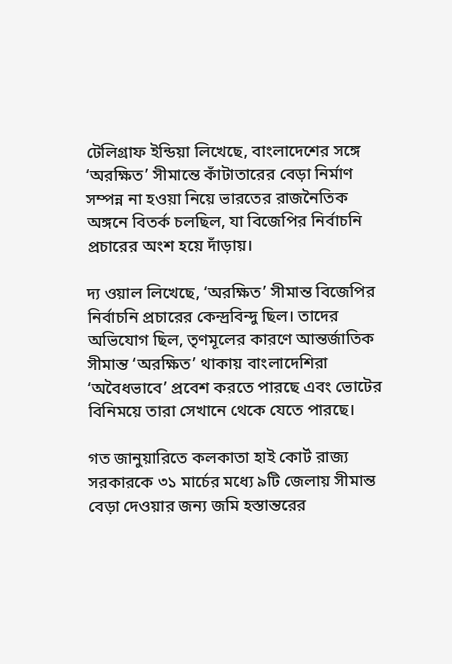টেলিগ্রাফ ইন্ডিয়া লিখেছে, বাংলাদেশের সঙ্গে ‘অরক্ষিত’ সীমান্তে কাঁটাতারের বেড়া নির্মাণ সম্পন্ন না হওয়া নিয়ে ভারতের রাজনৈতিক অঙ্গনে বিতর্ক চলছিল, যা বিজেপির নির্বাচনি প্রচারের অংশ হয়ে দাঁড়ায়।

দ্য ওয়াল লিখেছে, ‘অরক্ষিত’ সীমান্ত বিজেপির নির্বাচনি প্রচারের কেন্দ্রবিন্দু ছিল। তাদের অভিযোগ ছিল, তৃণমূলের কারণে আন্তর্জাতিক সীমান্ত ‘অরক্ষিত’ থাকায় বাংলাদেশিরা ‘অবৈধভাবে’ প্রবেশ করতে পারছে এবং ভোটের বিনিময়ে তারা সেখানে থেকে যেতে পারছে।

গত জানুয়ারিতে কলকাতা হাই কোর্ট রাজ্য সরকারকে ৩১ মার্চের মধ্যে ৯টি জেলায় সীমান্ত বেড়া দেওয়ার জন্য জমি হস্তান্তরের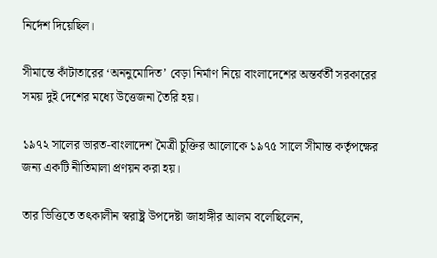নির্দেশ দিয়েছিল।

সীমান্তে কাঁটাতারের ‘অননুমোদিত’ বেড়া নির্মাণ নিয়ে বাংলাদেশের অন্তর্বর্তী সরকারের সময় দুই দেশের মধ্যে উত্তেজনা তৈরি হয়।

১৯৭২ সালের ভারত-বাংলাদেশ মৈত্রী চুক্তির আলোকে ১৯৭৫ সালে সীমান্ত কর্তৃপক্ষের জন্য একটি নীতিমালা প্রণয়ন করা হয়।

তার ভিত্তিতে তৎকালীন স্বরাষ্ট্র উপদেষ্টা জাহাঙ্গীর আলম বলেছিলেন,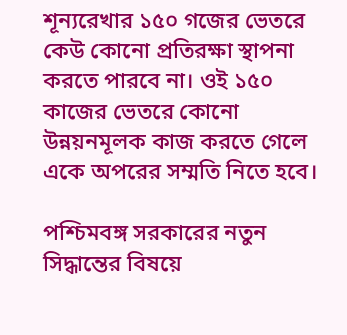শূন্যরেখার ১৫০ গজের ভেতরে কেউ কোনো প্রতিরক্ষা স্থাপনা করতে পারবে না। ওই ১৫০ কাজের ভেতরে কোনো উন্নয়নমূলক কাজ করতে গেলে একে অপরের সম্মতি নিতে হবে।

পশ্চিমবঙ্গ সরকারের নতুন সিদ্ধান্তের বিষয়ে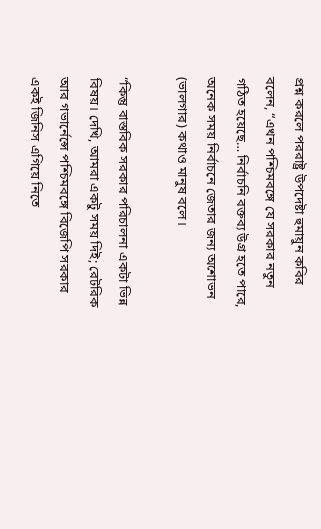প্রশ্ন করলে পররাষ্ট্র উপদেষ্টা হুমায়ুন কবির বলেন, “এখন পশ্চিমবঙ্গে যে সরকার নতুন গঠিত হয়েছে… নির্বাচনি বক্তব্য উগ্র হতে পারে, অনেক সময় নির্বাচনে জেতার জন্য অশোভন (ভালগার) কথাও মানুষ বলে।

“কিন্তু বাস্তবিক সরকার পরিচালনা একটা ভিন্ন বিষয়। দেখি, আমরা একটু সময় দিই; রেটরিক আর গভার্নেন্সে পশ্চিমবঙ্গে বিজেপি সরকার একই জিনিস এগিয়ে নিতে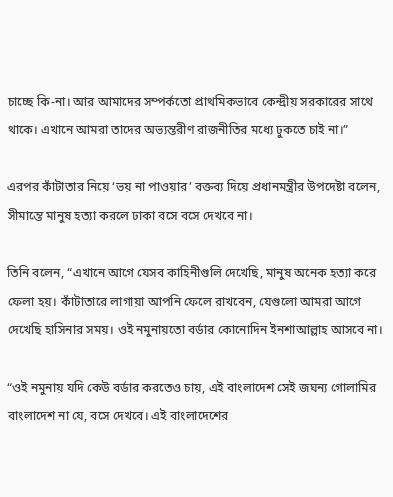চাচ্ছে কি-না। আর আমাদের সম্পর্কতো প্রাথমিকভাবে কেন্দ্রীয় সরকারের সাথে থাকে। এখানে আমরা তাদের অভ্যন্তরীণ রাজনীতির মধ্যে ঢুকতে চাই না।”

এরপর কাঁটাতার নিয়ে ‘ভয় না পাওয়ার’ বক্তব্য দিয়ে প্রধানমন্ত্রীর উপদেষ্টা বলেন, সীমান্তে মানুষ হত্যা করলে ঢাকা বসে বসে দেখবে না।

তিনি বলেন, “এখানে আগে যেসব কাহিনীগুলি দেখেছি, মানুষ অনেক হত্যা করে ফেলা হয়। কাঁটাতারে লাগায়া আপনি ফেলে রাখবেন, যেগুলো আমরা আগে দেখেছি হাসিনার সময়। ওই নমুনায়তো বর্ডার কোনোদিন ইনশাআল্লাহ আসবে না।

“ওই নমুনায় যদি কেউ বর্ডার করতেও চায়, এই বাংলাদেশ সেই জঘন্য গোলামির বাংলাদেশ না যে, বসে দেখবে। এই বাংলাদেশের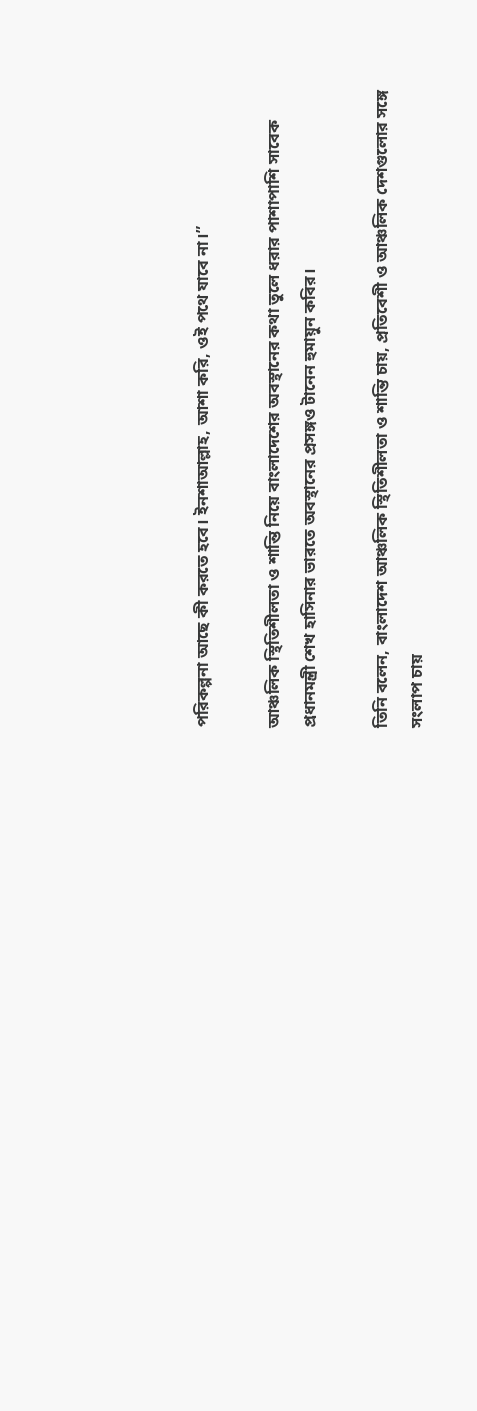পরিকল্পনা আছে কী করতে হবে। ইনশাআল্লাহ, আশা করি, ওই পথে যাবে না।”

আঞ্চলিক স্থিতিশীলতা ও শান্তি নিয়ে বাংলাদেশের অবস্থানের কথা তুলে ধরার পাশাপাশি সাবেক প্রধানমন্ত্রী শেখ হাসিনার ভারতে অবস্থানের প্রসঙ্গও টানেন হুমায়ুন কবির।

তিনি বলেন, বাংলাদেশ আঞ্চলিক স্থিতিশীলতা ও শান্তি চায়, প্রতিবেশী ও আঞ্চলিক দেশগুলোর সঙ্গে সংলাপ চায়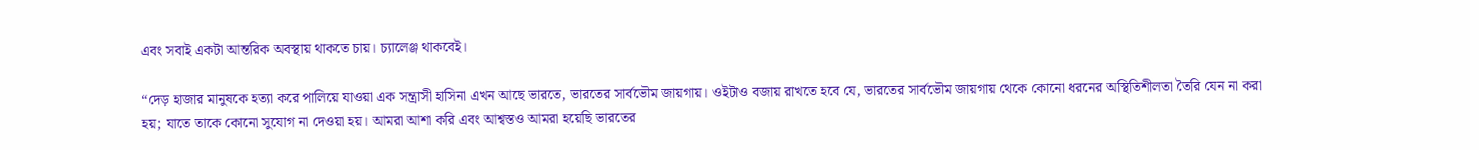এবং সবাই একটা আন্তরিক অবস্থায় থাকতে চায়। চ্যালেঞ্জ থাকবেই।

“দেড় হাজার মানুষকে হত্যা করে পালিয়ে যাওয়া এক সন্ত্রাসী হাসিনা এখন আছে ভারতে, ভারতের সার্বভৌম জায়গায়। ওইটাও বজায় রাখতে হবে যে, ভারতের সার্বভৌম জায়গায় থেকে কোনো ধরনের অস্থিতিশীলতা তৈরি যেন না করা হয়; যাতে তাকে কোনো সুযোগ না দেওয়া হয়। আমরা আশা করি এবং আশ্বস্তও আমরা হয়েছি ভারতের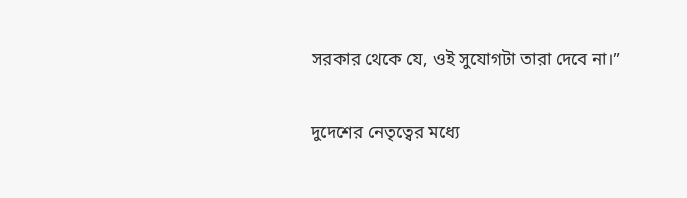সরকার থেকে যে, ওই সুযোগটা তারা দেবে না।”

দুদেশের নেতৃত্বের মধ্যে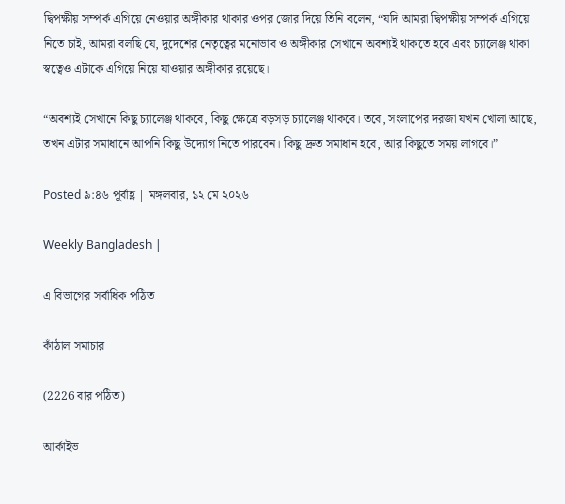দ্বিপক্ষীয় সম্পর্ক এগিয়ে নেওয়ার অঙ্গীকার থাকার ওপর জোর দিয়ে তিনি বলেন, “যদি আমরা দ্বিপক্ষীয় সম্পর্ক এগিয়ে নিতে চাই, আমরা বলছি যে, দুদেশের নেতৃত্বের মনোভাব ও অঙ্গীকার সেখানে অবশ্যই থাকতে হবে এবং চ্যালেঞ্জ থাকা স্বত্বেও এটাকে এগিয়ে নিয়ে যাওয়ার অঙ্গীকার রয়েছে।

“অবশ্যই সেখানে কিছু চ্যালেঞ্জ থাকবে, কিছু ক্ষেত্রে বড়সড় চ্যালেঞ্জ থাকবে। তবে, সংলাপের দরজা যখন খোলা আছে, তখন এটার সমাধানে আপনি কিছু উদ্যোগ নিতে পারবেন। কিছু দ্রুত সমাধান হবে, আর কিছুতে সময় লাগবে।”

Posted ৯:৪৬ পূর্বাহ্ণ | মঙ্গলবার, ১২ মে ২০২৬

Weekly Bangladesh |

এ বিভাগের সর্বাধিক পঠিত

কাঁঠাল সমাচার

(2226 বার পঠিত)

আর্কাইভ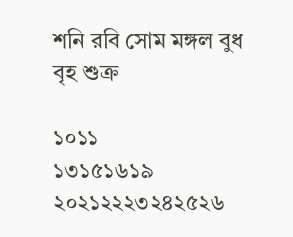শনি রবি সোম মঙ্গল বুধ বৃহ শুক্র

১০১১
১৩১৫১৬১৯
২০২১২২২৩২৪২৫২৬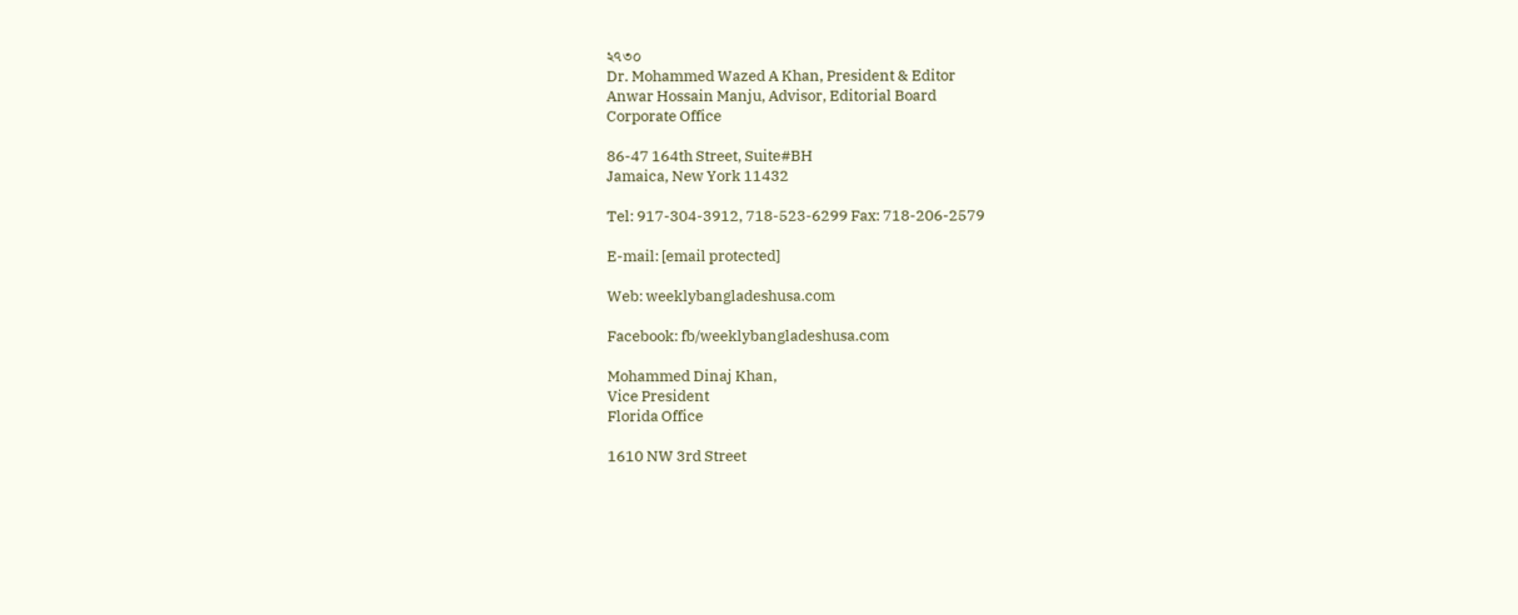২৭৩০
Dr. Mohammed Wazed A Khan, President & Editor
Anwar Hossain Manju, Advisor, Editorial Board
Corporate Office

86-47 164th Street, Suite#BH
Jamaica, New York 11432

Tel: 917-304-3912, 718-523-6299 Fax: 718-206-2579

E-mail: [email protected]

Web: weeklybangladeshusa.com

Facebook: fb/weeklybangladeshusa.com

Mohammed Dinaj Khan,
Vice President
Florida Office

1610 NW 3rd Street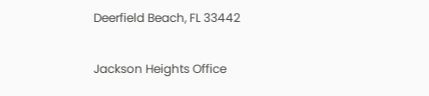Deerfield Beach, FL 33442

Jackson Heights Office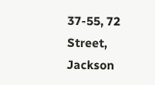37-55, 72 Street, Jackson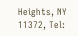Heights, NY 11372, Tel: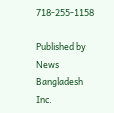718-255-1158

Published by News Bangladesh Inc.